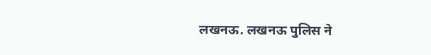लखनऊ. लखनऊ पुलिस ने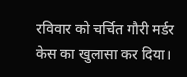रविवार को चर्चित गौरी मर्डर केस का खुलासा कर दिया।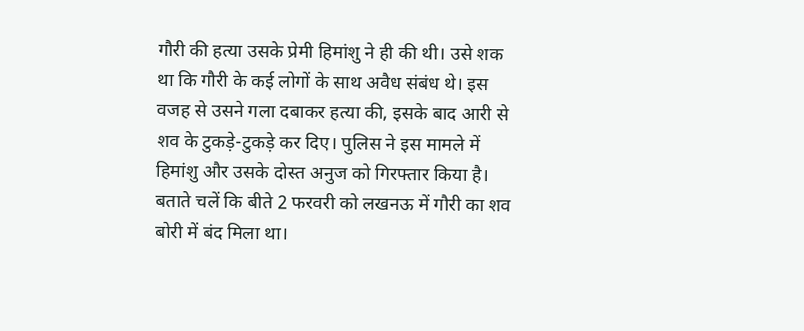गौरी की हत्या उसके प्रेमी हिमांशु ने ही की थी। उसे शक था कि गौरी के कई लोगों के साथ अवैध संबंध थे। इस वजह से उसने गला दबाकर हत्या की, इसके बाद आरी से शव के टुकड़े-टुकड़े कर दिए। पुलिस ने इस मामले में हिमांशु और उसके दोस्त अनुज को गिरफ्तार किया है।
बताते चलें कि बीते 2 फरवरी को लखनऊ में गौरी का शव बोरी में बंद मिला था।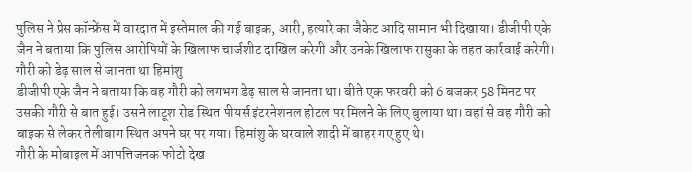पुलिस ने प्रेस कॉन्फ्रेंस में वारदात में इस्तेमाल की गई बाइक, आरी, हत्यारे का जैकेट आदि सामान भी दिखाया। डीजीपी एके जैन ने बताया कि पुलिस आरोपियों के खिलाफ चार्जशीट दाखिल करेगी और उनके खिलाफ रासुका के तहत कार्रवाई करेगी।
गौरी को डेढ़ साल से जानता था हिमांशु
डीजीपी एके जैन ने बताया कि वह गौरी को लगभग डेढ़ साल से जानता था। बीते एक फरवरी को 6 बजकर 58 मिनट पर उसकी गौरी से बात हुई। उसने लाटूश रोड स्थित पीयर्स इंटरनेशनल होटल पर मिलने के लिए बुलाया था। वहां से वह गौरी को बाइक से लेकर तेलीबाग स्थित अपने घर पर गया। हिमांशु के घरवाले शादी में बाहर गए हुए थे।
गौरी के मोबाइल में आपत्तिजनक फोटो देख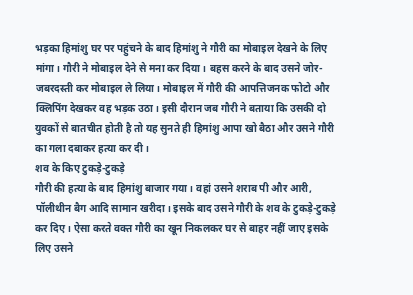भड़का हिमांशु घर पर पहुंचने के बाद हिमांशु ने गौरी का मोबाइल देखने के लिए मांगा। गौरी ने मोबाइल देने से मना कर दिया। बहस करने के बाद उसने जोर-जबरदस्ती कर मोबाइल ले लिया। मोबाइल में गौरी की आपत्तिजनक फोटो और क्लिपिंग देखकर वह भड़क उठा। इसी दौरान जब गौरी ने बताया कि उसकी दो युवकों से बातचीत होती है तो यह सुनते ही हिमांशु आपा खो बैठा और उसने गौरी का गला दबाकर हत्या कर दी।
शव के किए टुकड़े-टुकड़े
गौरी की हत्या के बाद हिमांशु बाजार गया। वहां उसने शराब पी और आरी, पॉलीथीन बैग आदि सामान खरीदा। इसके बाद उसने गौरी के शव के टुकड़े-टुकड़े कर दिए। ऐसा करते वक्त गौरी का खून निकलकर घर से बाहर नहीं जाए इसके लिए उसने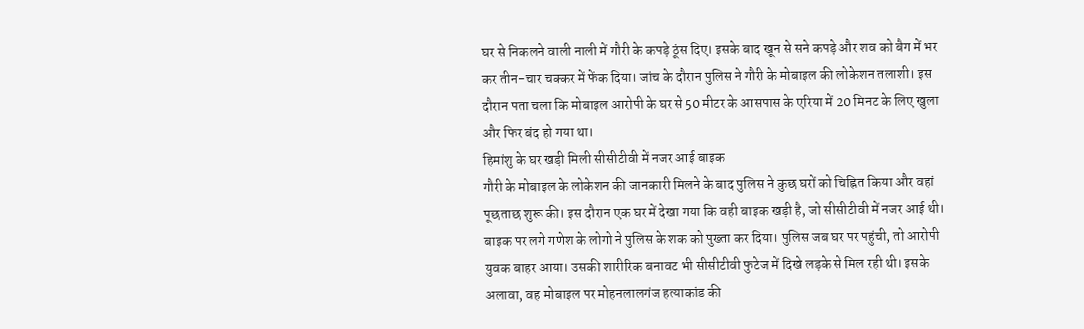घर से निकलने वाली नाली में गौरी के कपड़े ठूंस दिए। इसके बाद खून से सने कपड़े और शव को बैग में भर कर तीन-चार चक्कर में फेंक दिया। जांच के दौरान पुलिस ने गौरी के मोबाइल की लोकेशन तलाशी। इस दौरान पता चला कि मोबाइल आरोपी के घर से 50 मीटर के आसपास के एरिया में 20 मिनट के लिए खुला और फिर बंद हो गया था।
हिमांशु के घर खड़ी मिली सीसीटीवी में नजर आई बाइक
गौरी के मोबाइल के लोकेशन की जानकारी मिलने के बाद पुलिस ने कुछ घरों को चिह्नित किया और वहां पूछताछ शुरू की। इस दौरान एक घर में देखा गया कि वही बाइक खड़ी है, जो सीसीटीवी में नजर आई थी। बाइक पर लगे गणेश के लोगो ने पुलिस के शक को पुख्ता कर दिया। पुलिस जब घर पर पहुंची, तो आरोपी युवक बाहर आया। उसकी शारीरिक बनावट भी सीसीटीवी फुटेज में दिखे लड़के से मिल रही थी। इसके अलावा, वह मोबाइल पर मोहनलालगंज हत्याकांड की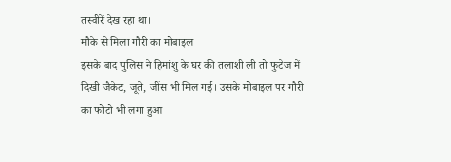तस्वीरें देख रहा था।
मौके से मिला गौरी का मोबाइल
इसके बाद पुलिस ने हिमांशु के घर की तलाशी ली तो फुटेज में दिखी जैकेट, जूते, जींस भी मिल गई। उसके मोबाइल पर गौरी का फोटो भी लगा हुआ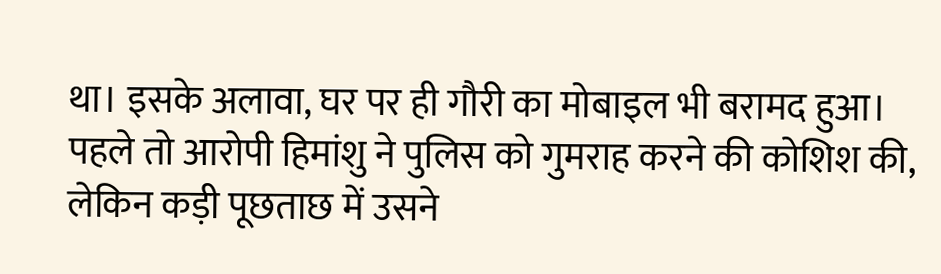था। इसके अलावा, घर पर ही गौरी का मोबाइल भी बरामद हुआ। पहले तो आरोपी हिमांशु ने पुलिस को गुमराह करने की कोशिश की, लेकिन कड़ी पूछताछ में उसने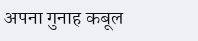अपना गुनाह कबूल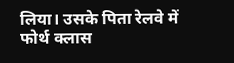लिया। उसके पिता रेलवे में फोर्थ क्लास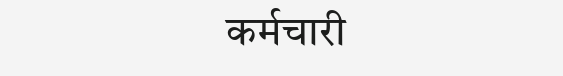कर्मचारी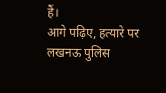हैं।
आगे पढ़िए, हत्यारे पर लखनऊ पुलिस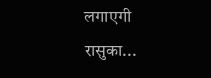लगाएगी रासुका...